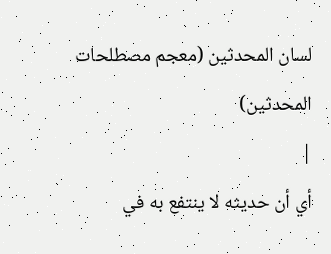لسان المحدثين (معجم مصطلحات المحدثين)
|
أي أن حديثه لا ينتفع به في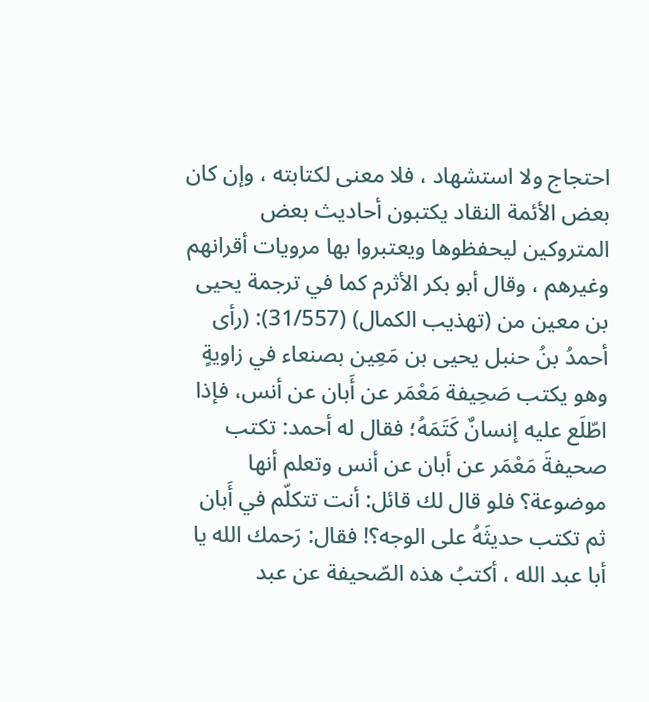احتجاج ولا استشهاد ، فلا معنى لكتابته ، وإن كان بعض الأئمة النقاد يكتبون أحاديث بعض المتروكين ليحفظوها ويعتبروا بها مرويات أقرانهم وغيرهم ، وقال أبو بكر الأثرم كما في ترجمة يحيى بن معين من (تهذيب الكمال) (31/557): (رأى أحمدُ بنُ حنبل يحيى بن مَعِين بصنعاء في زاويةٍ وهو يكتب صَحِيفة مَعْمَر عن أَبان عن أنس، فإذا اطّلَع عليه إنسانٌ كَتَمَهُ؛ فقال له أحمد: تكتب صحيفةَ مَعْمَر عن أبان عن أنس وتعلم أنها موضوعة؟ فلو قال لك قائل: أنت تتكلّم في أَبان ثم تكتب حديثَهُ على الوجه؟! فقال: رَحمك الله يا أبا عبد الله ، أكتبُ هذه الصّحيفة عن عبد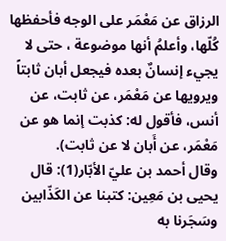الرزاق عن مَعْمَر على الوجه فأحفظها كُلّها، وأعلمُ أنها موضوعة ، حتى لا يجيء إنسانٌ بعده فيجعل أبان ثابتاً ويرويها عن مَعْمَر، عن ثابت، عن أنس، فأقول له: كذبت إنما هو عن مَعْمَر، عن أَبان لا عن ثابت).
وقال أحمد بن عليّ الأبّار(1): قال يحيى بن مَعِين: كتبنا عن الكَذّابين وسَجَرنا به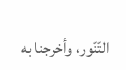التّنّور، وأخرجنا به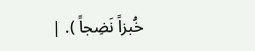خُبزاً نَضِجاً ). |